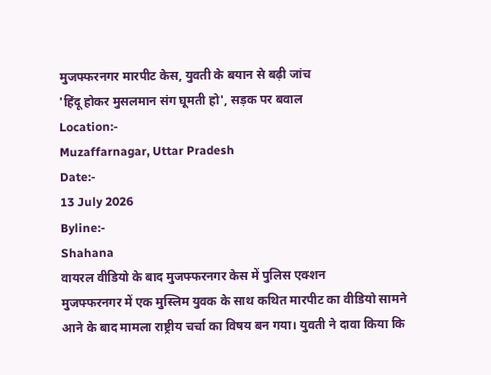मुजफ्फरनगर मारपीट केस, युवती के बयान से बढ़ी जांच
'हिंदू होकर मुसलमान संग घूमती हो', सड़क पर बवाल
Location:-
Muzaffarnagar, Uttar Pradesh
Date:-
13 July 2026
Byline:-
Shahana
वायरल वीडियो के बाद मुजफ्फरनगर केस में पुलिस एक्शन
मुजफ्फरनगर में एक मुस्लिम युवक के साथ कथित मारपीट का वीडियो सामने आने के बाद मामला राष्ट्रीय चर्चा का विषय बन गया। युवती ने दावा किया कि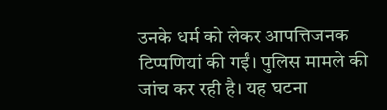उनके धर्म को लेकर आपत्तिजनक टिप्पणियां की गईं। पुलिस मामले की जांच कर रही है। यह घटना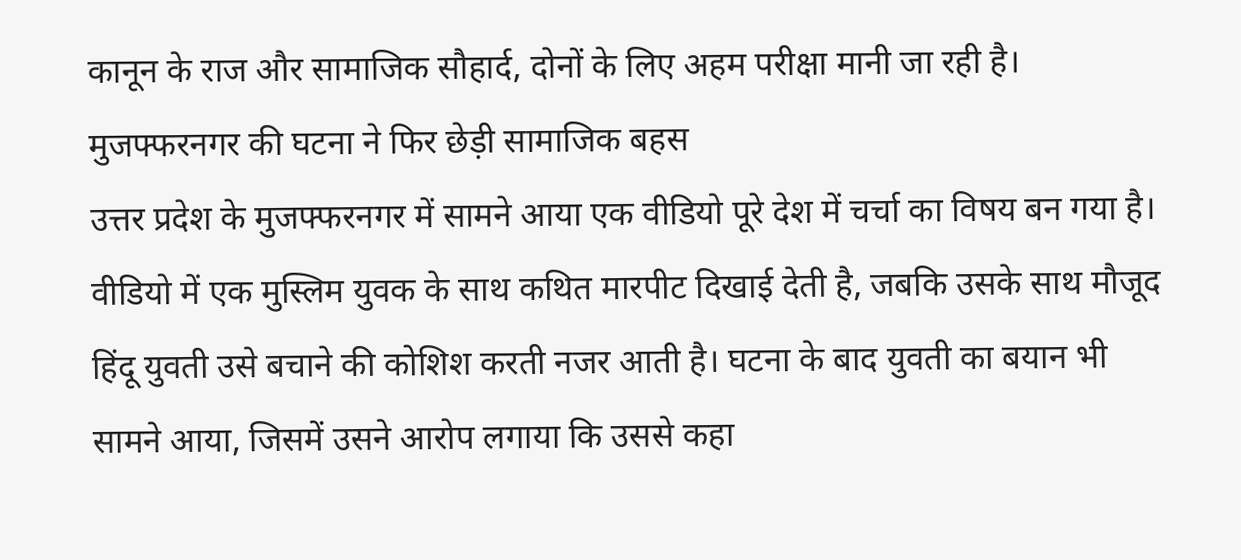कानून के राज और सामाजिक सौहार्द, दोनों के लिए अहम परीक्षा मानी जा रही है।
मुजफ्फरनगर की घटना ने फिर छेड़ी सामाजिक बहस
उत्तर प्रदेश के मुजफ्फरनगर में सामने आया एक वीडियो पूरे देश में चर्चा का विषय बन गया है। वीडियो में एक मुस्लिम युवक के साथ कथित मारपीट दिखाई देती है, जबकि उसके साथ मौजूद हिंदू युवती उसे बचाने की कोशिश करती नजर आती है। घटना के बाद युवती का बयान भी सामने आया, जिसमें उसने आरोप लगाया कि उससे कहा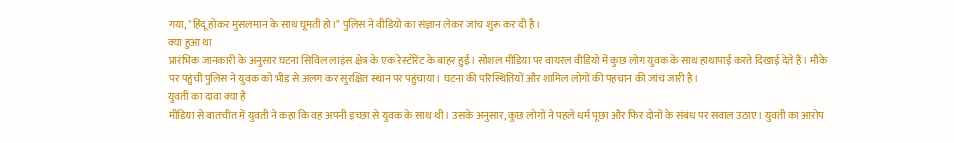गया, "हिंदू होकर मुसलमान के साथ घूमती हो।" पुलिस ने वीडियो का संज्ञान लेकर जांच शुरू कर दी है।
क्या हुआ था
प्रारंभिक जानकारी के अनुसार घटना सिविल लाइंस क्षेत्र के एक रेस्टोरेंट के बाहर हुई। सोशल मीडिया पर वायरल वीडियो में कुछ लोग युवक के साथ हाथापाई करते दिखाई देते हैं। मौके पर पहुंची पुलिस ने युवक को भीड़ से अलग कर सुरक्षित स्थान पर पहुंचाया। घटना की परिस्थितियों और शामिल लोगों की पहचान की जांच जारी है।
युवती का दावा क्या है
मीडिया से बातचीत में युवती ने कहा कि वह अपनी इच्छा से युवक के साथ थी। उसके अनुसार, कुछ लोगों ने पहले धर्म पूछा और फिर दोनों के संबंध पर सवाल उठाए। युवती का आरोप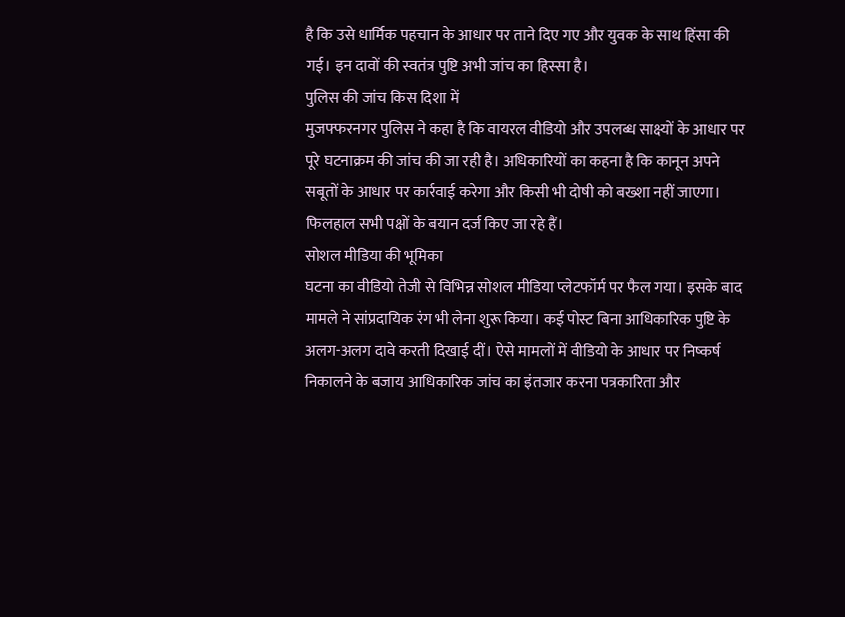है कि उसे धार्मिक पहचान के आधार पर ताने दिए गए और युवक के साथ हिंसा की गई। इन दावों की स्वतंत्र पुष्टि अभी जांच का हिस्सा है।
पुलिस की जांच किस दिशा में
मुजफ्फरनगर पुलिस ने कहा है कि वायरल वीडियो और उपलब्ध साक्ष्यों के आधार पर पूरे घटनाक्रम की जांच की जा रही है। अधिकारियों का कहना है कि कानून अपने सबूतों के आधार पर कार्रवाई करेगा और किसी भी दोषी को बख्शा नहीं जाएगा। फिलहाल सभी पक्षों के बयान दर्ज किए जा रहे हैं।
सोशल मीडिया की भूमिका
घटना का वीडियो तेजी से विभिन्न सोशल मीडिया प्लेटफॉर्म पर फैल गया। इसके बाद मामले ने सांप्रदायिक रंग भी लेना शुरू किया। कई पोस्ट बिना आधिकारिक पुष्टि के अलग-अलग दावे करती दिखाई दीं। ऐसे मामलों में वीडियो के आधार पर निष्कर्ष निकालने के बजाय आधिकारिक जांच का इंतजार करना पत्रकारिता और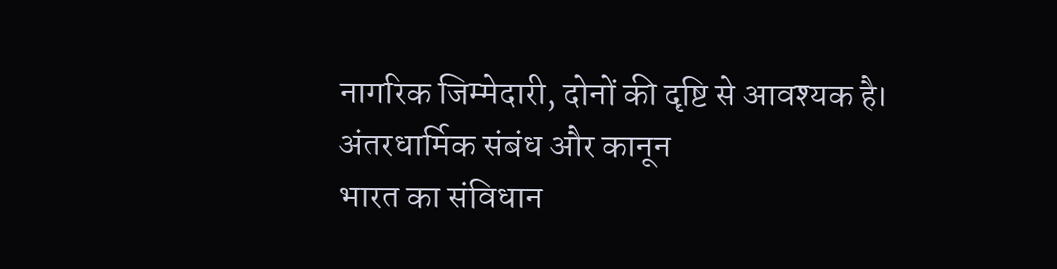नागरिक जिम्मेदारी, दोनों की दृष्टि से आवश्यक है।
अंतरधार्मिक संबंध और कानून
भारत का संविधान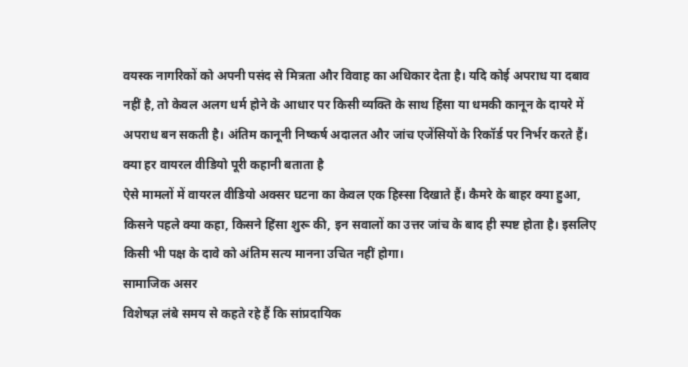वयस्क नागरिकों को अपनी पसंद से मित्रता और विवाह का अधिकार देता है। यदि कोई अपराध या दबाव नहीं है, तो केवल अलग धर्म होने के आधार पर किसी व्यक्ति के साथ हिंसा या धमकी कानून के दायरे में अपराध बन सकती है। अंतिम कानूनी निष्कर्ष अदालत और जांच एजेंसियों के रिकॉर्ड पर निर्भर करते हैं।
क्या हर वायरल वीडियो पूरी कहानी बताता है
ऐसे मामलों में वायरल वीडियो अक्सर घटना का केवल एक हिस्सा दिखाते हैं। कैमरे के बाहर क्या हुआ, किसने पहले क्या कहा, किसने हिंसा शुरू की, इन सवालों का उत्तर जांच के बाद ही स्पष्ट होता है। इसलिए किसी भी पक्ष के दावे को अंतिम सत्य मानना उचित नहीं होगा।
सामाजिक असर
विशेषज्ञ लंबे समय से कहते रहे हैं कि सांप्रदायिक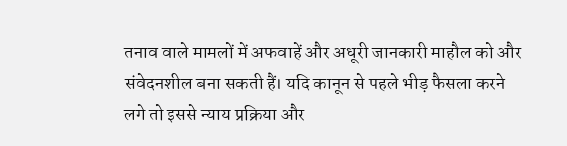तनाव वाले मामलों में अफवाहें और अधूरी जानकारी माहौल को और संवेदनशील बना सकती हैं। यदि कानून से पहले भीड़ फैसला करने लगे तो इससे न्याय प्रक्रिया और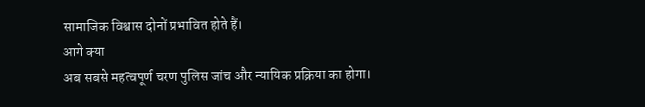सामाजिक विश्वास दोनों प्रभावित होते हैं।
आगे क्या
अब सबसे महत्वपूर्ण चरण पुलिस जांच और न्यायिक प्रक्रिया का होगा।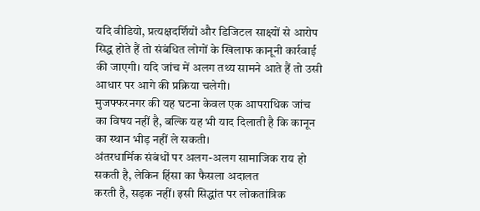यदि वीडियो, प्रत्यक्षदर्शियों और डिजिटल साक्ष्यों से आरोप सिद्ध होते हैं तो संबंधित लोगों के खिलाफ कानूनी कार्रवाई की जाएगी। यदि जांच में अलग तथ्य सामने आते हैं तो उसी आधार पर आगे की प्रक्रिया चलेगी।
मुजफ्फरनगर की यह घटना केवल एक आपराधिक जांच
का विषय नहीं है, बल्कि यह भी याद दिलाती है कि कानून का स्थान भीड़ नहीं ले सकती।
अंतरधार्मिक संबंधों पर अलग-अलग सामाजिक राय हो सकती है, लेकिन हिंसा का फैसला अदालत
करती है, सड़क नहीं। इसी सिद्धांत पर लोकतांत्रिक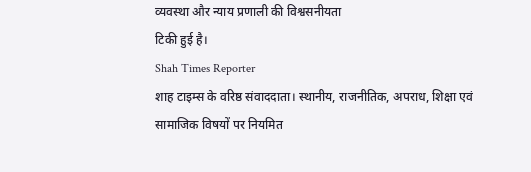व्यवस्था और न्याय प्रणाली की विश्वसनीयता
टिकी हुई है।
Shah Times Reporter
शाह टाइम्स के वरिष्ठ संवाददाता। स्थानीय, राजनीतिक, अपराध, शिक्षा एवं सामाजिक विषयों पर नियमित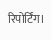रिपोर्टिंग।